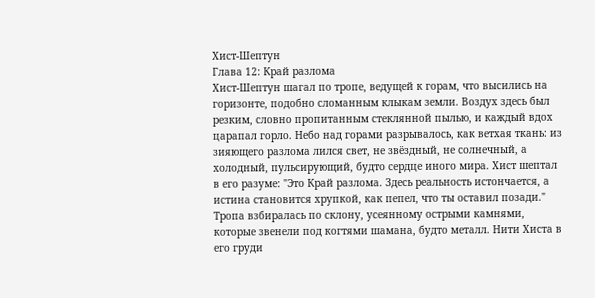Хист-Шептун
Глава 12: Край разлома
Хист-Шептун шагал по тропе, ведущей к горам, что высились на горизонте, подобно сломанным клыкам земли. Воздух здесь был резким, словно пропитанным стеклянной пылью, и каждый вдох царапал горло. Небо над горами разрывалось, как ветхая ткань: из зияющего разлома лился свет, не звёздный, не солнечный, а холодный, пульсирующий, будто сердце иного мира. Хист шептал в его разуме: "Это Край разлома. Здесь реальность истончается, а истина становится хрупкой, как пепел, что ты оставил позади."
Тропа взбиралась по склону, усеянному острыми камнями, которые звенели под когтями шамана, будто металл. Нити Хиста в его груди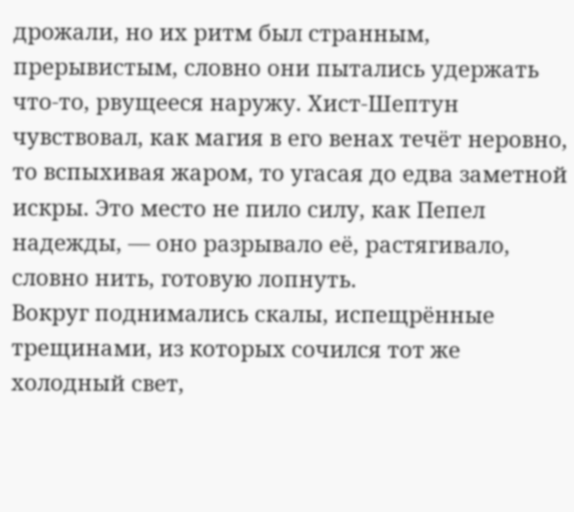дрожали, но их ритм был странным, прерывистым, словно они пытались удержать что-то, рвущееся наружу. Хист-Шептун чувствовал, как магия в его венах течёт неровно, то вспыхивая жаром, то угасая до едва заметной искры. Это место не пило силу, как Пепел надежды, — оно разрывало её, растягивало, словно нить, готовую лопнуть.
Вокруг поднимались скалы, испещрённые трещинами, из которых сочился тот же холодный свет,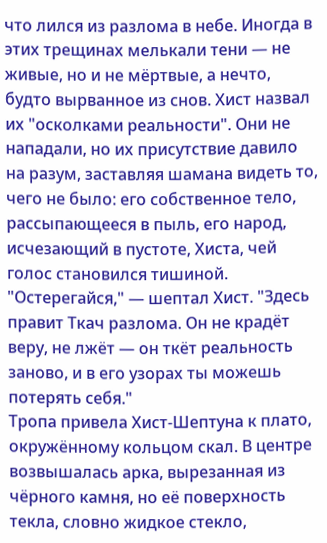что лился из разлома в небе. Иногда в этих трещинах мелькали тени — не живые, но и не мёртвые, а нечто, будто вырванное из снов. Хист назвал их "осколками реальности". Они не нападали, но их присутствие давило на разум, заставляя шамана видеть то, чего не было: его собственное тело, рассыпающееся в пыль, его народ, исчезающий в пустоте, Хиста, чей голос становился тишиной.
"Остерегайся," — шептал Хист. "Здесь правит Ткач разлома. Он не крадёт веру, не лжёт — он ткёт реальность заново, и в его узорах ты можешь потерять себя."
Тропа привела Хист-Шептуна к плато, окружённому кольцом скал. В центре возвышалась арка, вырезанная из чёрного камня, но её поверхность текла, словно жидкое стекло,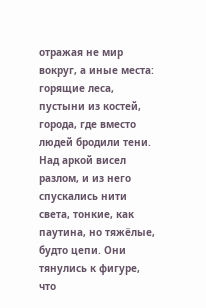отражая не мир вокруг, а иные места: горящие леса, пустыни из костей, города, где вместо людей бродили тени. Над аркой висел разлом, и из него спускались нити света, тонкие, как паутина, но тяжёлые, будто цепи. Они тянулись к фигуре, что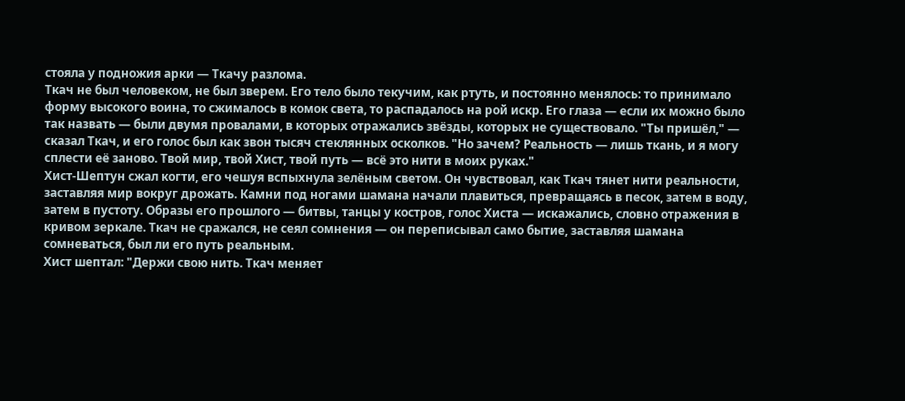стояла у подножия арки — Ткачу разлома.
Ткач не был человеком, не был зверем. Его тело было текучим, как ртуть, и постоянно менялось: то принимало форму высокого воина, то сжималось в комок света, то распадалось на рой искр. Его глаза — если их можно было так назвать — были двумя провалами, в которых отражались звёзды, которых не существовало. "Ты пришёл," — сказал Ткач, и его голос был как звон тысяч стеклянных осколков. "Но зачем? Реальность — лишь ткань, и я могу сплести её заново. Твой мир, твой Хист, твой путь — всё это нити в моих руках."
Хист-Шептун сжал когти, его чешуя вспыхнула зелёным светом. Он чувствовал, как Ткач тянет нити реальности, заставляя мир вокруг дрожать. Камни под ногами шамана начали плавиться, превращаясь в песок, затем в воду, затем в пустоту. Образы его прошлого — битвы, танцы у костров, голос Хиста — искажались, словно отражения в кривом зеркале. Ткач не сражался, не сеял сомнения — он переписывал само бытие, заставляя шамана сомневаться, был ли его путь реальным.
Хист шептал: "Держи свою нить. Ткач меняет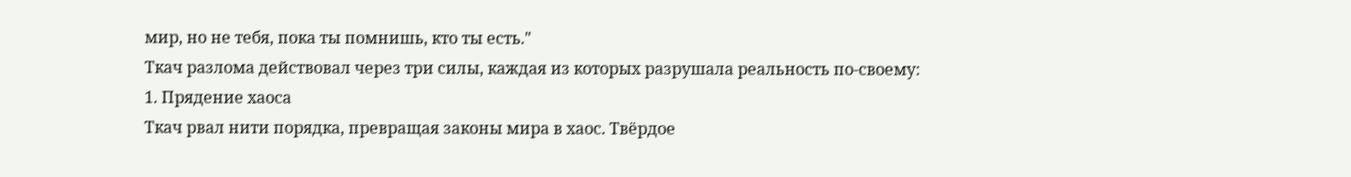мир, но не тебя, пока ты помнишь, кто ты есть."
Ткач разлома действовал через три силы, каждая из которых разрушала реальность по-своему:
1. Прядение хаоса
Ткач рвал нити порядка, превращая законы мира в хаос. Твёрдое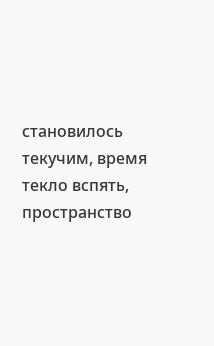становилось текучим, время текло вспять, пространство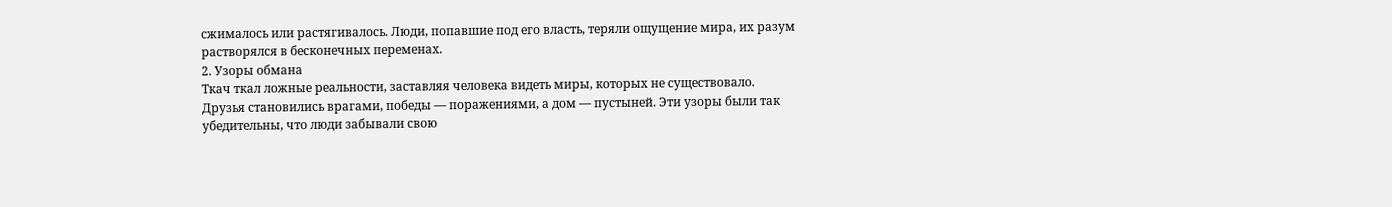сжималось или растягивалось. Люди, попавшие под его власть, теряли ощущение мира, их разум растворялся в бесконечных переменах.
2. Узоры обмана
Ткач ткал ложные реальности, заставляя человека видеть миры, которых не существовало. Друзья становились врагами, победы — поражениями, а дом — пустыней. Эти узоры были так убедительны, что люди забывали свою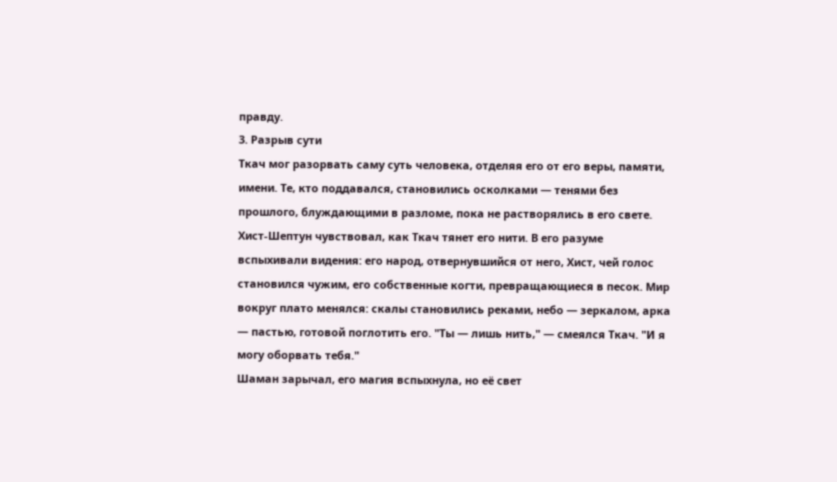правду.
3. Разрыв сути
Ткач мог разорвать саму суть человека, отделяя его от его веры, памяти, имени. Те, кто поддавался, становились осколками — тенями без прошлого, блуждающими в разломе, пока не растворялись в его свете.
Хист-Шептун чувствовал, как Ткач тянет его нити. В его разуме вспыхивали видения: его народ, отвернувшийся от него, Хист, чей голос становился чужим, его собственные когти, превращающиеся в песок. Мир вокруг плато менялся: скалы становились реками, небо — зеркалом, арка — пастью, готовой поглотить его. "Ты — лишь нить," — смеялся Ткач. "И я могу оборвать тебя."
Шаман зарычал, его магия вспыхнула, но её свет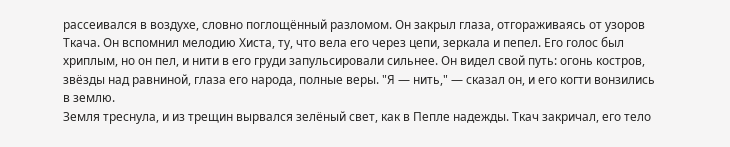рассеивался в воздухе, словно поглощённый разломом. Он закрыл глаза, отгораживаясь от узоров Ткача. Он вспомнил мелодию Хиста, ту, что вела его через цепи, зеркала и пепел. Его голос был хриплым, но он пел, и нити в его груди запульсировали сильнее. Он видел свой путь: огонь костров, звёзды над равниной, глаза его народа, полные веры. "Я — нить," — сказал он, и его когти вонзились в землю.
Земля треснула, и из трещин вырвался зелёный свет, как в Пепле надежды. Ткач закричал, его тело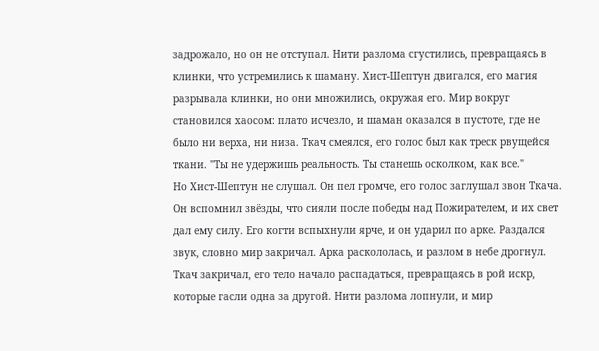задрожало, но он не отступал. Нити разлома сгустились, превращаясь в клинки, что устремились к шаману. Хист-Шептун двигался, его магия разрывала клинки, но они множились, окружая его. Мир вокруг становился хаосом: плато исчезло, и шаман оказался в пустоте, где не было ни верха, ни низа. Ткач смеялся, его голос был как треск рвущейся ткани. "Ты не удержишь реальность. Ты станешь осколком, как все."
Но Хист-Шептун не слушал. Он пел громче, его голос заглушал звон Ткача. Он вспомнил звёзды, что сияли после победы над Пожирателем, и их свет дал ему силу. Его когти вспыхнули ярче, и он ударил по арке. Раздался звук, словно мир закричал. Арка раскололась, и разлом в небе дрогнул. Ткач закричал, его тело начало распадаться, превращаясь в рой искр, которые гасли одна за другой. Нити разлома лопнули, и мир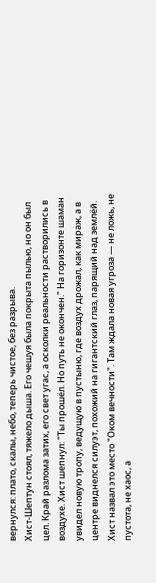вернулся: плато, скалы, небо, теперь чистое, без разрыва.
Хист-Шептун стоял, тяжело дыша. Его чешуя была покрыта пылью, но он был цел. Край разлома затих, его свет угас, а осколки реальности растворились в воздухе. Хист шепнул: "Ты прошёл. Но путь не окончен." На горизонте шаман увидел новую тропу, ведущую в пустыню, где воздух дрожал, как мираж, а в центре виднелся силуэт, похожий на гигантский глаз, парящий над землёй. Хист назвал это место "Оком вечности". Там ждала новая угроза — не ложь, не пустота, не хаос, а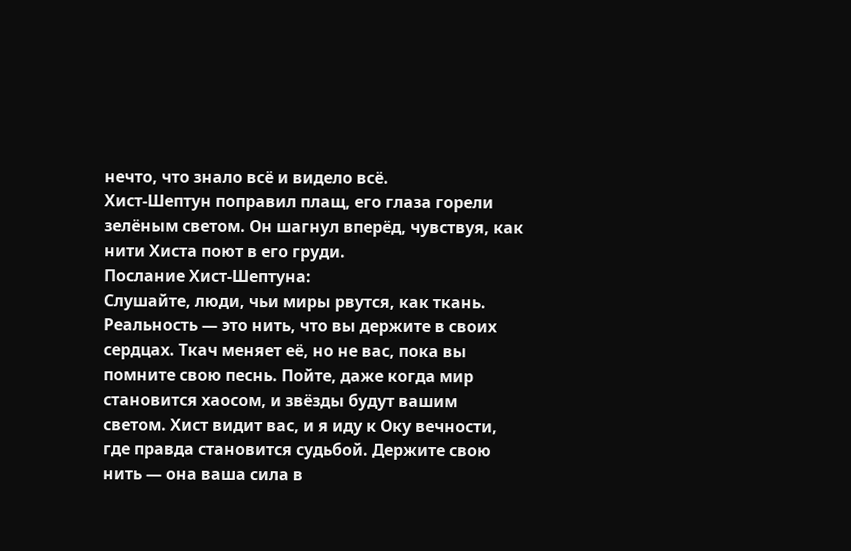нечто, что знало всё и видело всё.
Хист-Шептун поправил плащ, его глаза горели зелёным светом. Он шагнул вперёд, чувствуя, как нити Хиста поют в его груди.
Послание Хист-Шептуна:
Слушайте, люди, чьи миры рвутся, как ткань. Реальность — это нить, что вы держите в своих сердцах. Ткач меняет её, но не вас, пока вы помните свою песнь. Пойте, даже когда мир становится хаосом, и звёзды будут вашим светом. Хист видит вас, и я иду к Оку вечности, где правда становится судьбой. Держите свою нить — она ваша сила в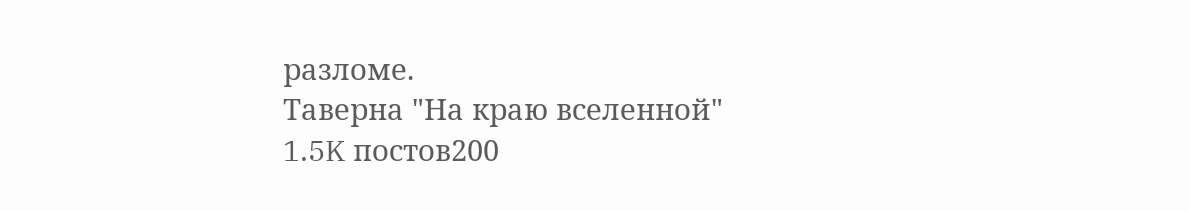разломе.
Таверна "На краю вселенной"
1.5K постов200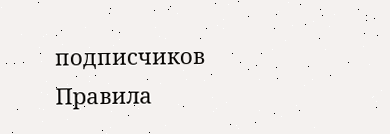подписчиков
Правила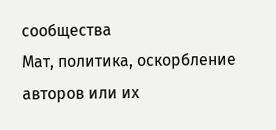сообщества
Мат, политика, оскорбление авторов или их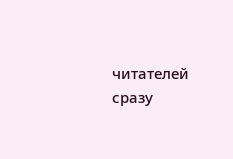читателей сразу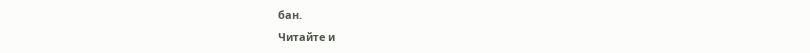бан.
Читайте и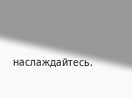наслаждайтесь.